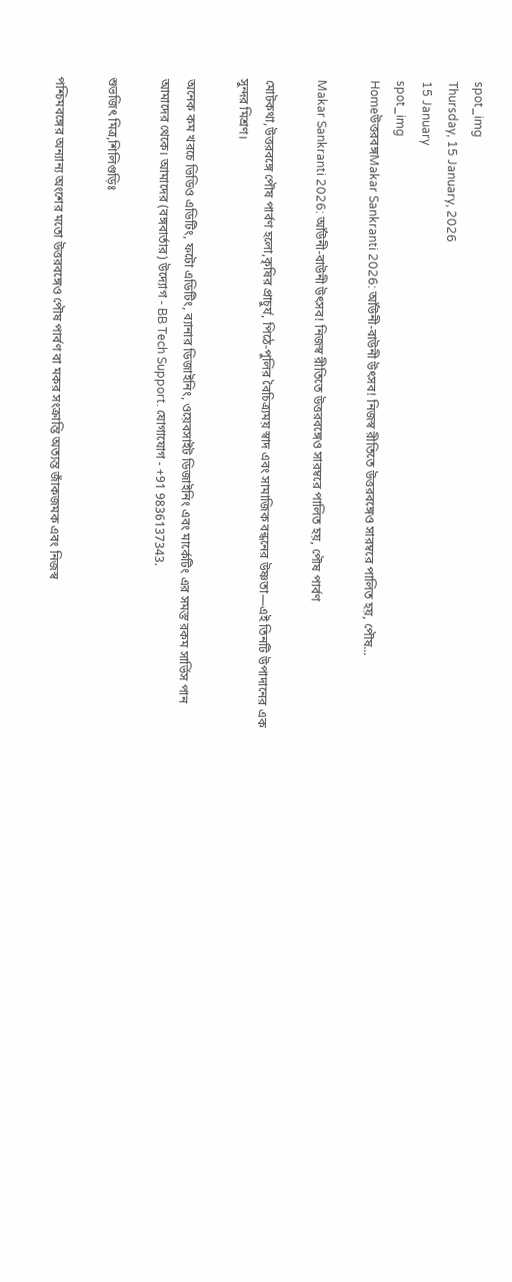spot_img
Thursday, 15 January, 2026
15 January
spot_img
Homeউত্তরবঙ্গMakar Sankranti 2026: আঁউনী-বাউনী উৎসব! নিজস্ব রীতিতে উত্তরবঙ্গেও সারম্বরে পালিত হয়, পৌষ...

Makar Sankranti 2026: আঁউনী-বাউনী উৎসব! নিজস্ব রীতিতে উত্তরবঙ্গেও সারম্বরে পালিত হয়, পৌষ পার্বণ

মোটকথা,উত্তরবঙ্গে পৌষ পার্বণ হলো,কৃষির প্রাচুর্য, পিঠে-পুলির বৈচিত্র্যময় স্বাদ এবং সামাজিক বন্ধনের উষ্ণতা—এই তিনটি উপাদানের এক সুন্দর মিশ্রণ।

অনেক কম খরচে ভিডিও এডিটিং, ফটো এডিটিং, ব্যানার ডিজাইনিং, ওয়েবসাইট ডিজাইনিং এবং মার্কেটিং এর সমস্ত রকম সার্ভিস পান আমাদের থেকে। আমাদের (বঙ্গবার্তার) উদ্যোগ - BB Tech Support. যোগাযোগ - +91 9836137343.

শুভজিৎ মিত্র,শিলিগুড়িঃ

পশ্চিমবঙ্গের অন্যান্য অংশের মতো উত্তরবঙ্গেও পৌষ পার্বণ বা মকর সংক্রান্তি অত্যন্ত জাঁকজমক এবং নিজস্ব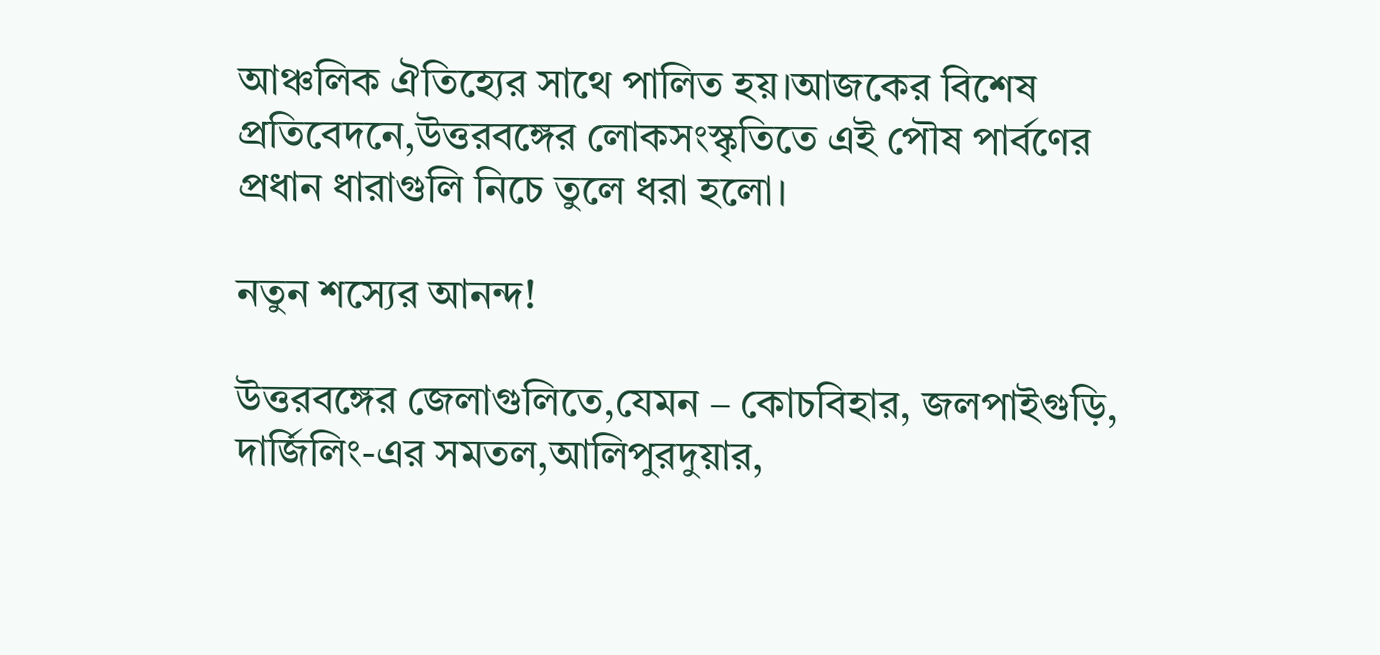আঞ্চলিক ঐতিহ্যের সাথে পালিত হয়।আজকের বিশেষ প্রতিবেদনে,উত্তরবঙ্গের লোকসংস্কৃতিতে এই পৌষ পার্বণের প্রধান ধারাগুলি নিচে তুলে ধরা হলো।

নতুন শস্যের আনন্দ!

উত্তরবঙ্গের জেলাগুলিতে,যেমন – কোচবিহার, জলপাইগুড়ি, দার্জিলিং-এর সমতল,আলিপুরদুয়ার,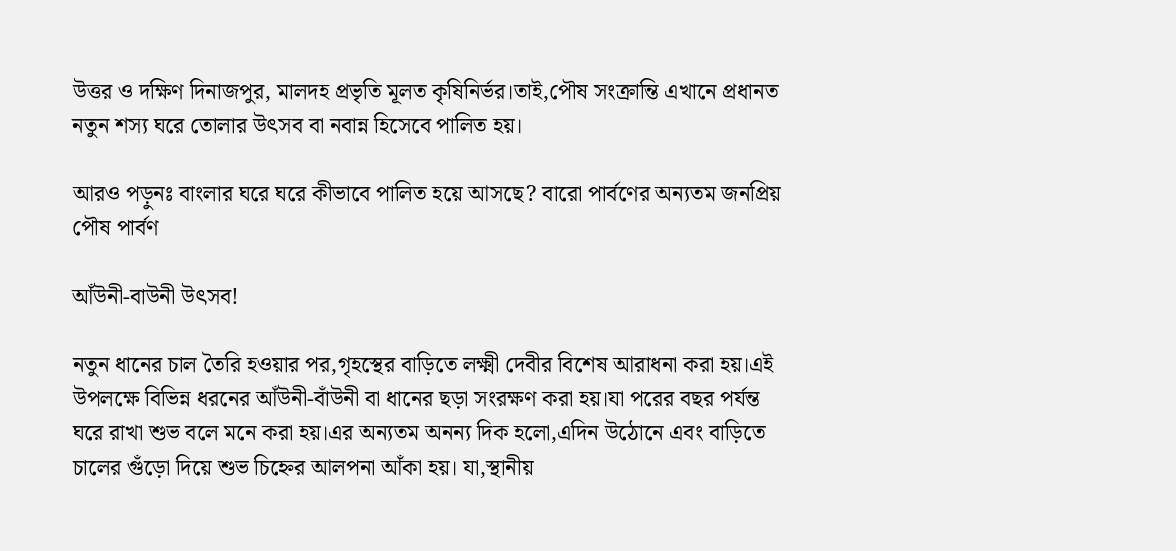উত্তর ও দক্ষিণ দিনাজপুর, মালদহ প্রভৃতি মূলত কৃষিনির্ভর।তাই,পৌষ সংক্রান্তি এখানে প্রধানত নতুন শস্য ঘরে তোলার উৎসব বা নবান্ন হিসেবে পালিত হয়।

আরও পড়ুনঃ বাংলার ঘরে ঘরে কীভাবে পালিত হয়ে আসছে? বারো পার্বণের অন্যতম জনপ্রিয় পৌষ পার্বণ

আঁউনী-বাউনী উৎসব!

নতুন ধানের চাল তৈরি হওয়ার পর,গৃহস্থের বাড়িতে লক্ষ্মী দেবীর বিশেষ আরাধনা করা হয়।এই উপলক্ষে বিভিন্ন ধরনের আঁউনী-বাঁউনী বা ধানের ছড়া সংরক্ষণ করা হয়।যা পরের বছর পর্যন্ত ঘরে রাখা শুভ বলে মনে করা হয়।এর অন্যতম অনন্য দিক হলো,এদিন উঠোনে এবং বাড়িতে চালের গুঁড়ো দিয়ে শুভ চিহ্নের আলপনা আঁকা হয়। যা,স্থানীয়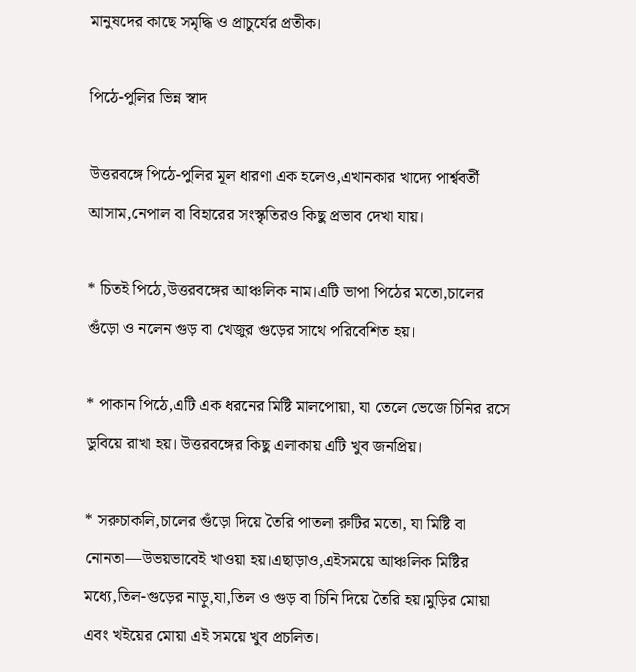মানুষদের কাছে সমৃদ্ধি ও প্রাচুর্যের প্রতীক।

পিঠে-পুলির ভিন্ন স্বাদ

উত্তরবঙ্গে পিঠে-পুলির মূল ধারণা এক হলেও,এখানকার খাদ্যে পার্শ্ববর্তী আসাম,নেপাল বা বিহারের সংস্কৃতিরও কিছু প্রভাব দেখা যায়।

* চিতই পিঠে,উত্তরবঙ্গের আঞ্চলিক নাম।এটি ভাপা পিঠের মতো,চালের গুঁড়ো ও নলেন গুড় বা খেজুর গুড়ের সাথে পরিবেশিত হয়।

* পাকান পিঠে,এটি এক ধরনের মিষ্টি মালপোয়া, যা তেলে ভেজে চিনির রসে ডুবিয়ে রাখা হয়। উত্তরবঙ্গের কিছু এলাকায় এটি খুব জনপ্রিয়।

* সরুচাকলি,চালের গুঁড়ো দিয়ে তৈরি পাতলা রুটির মতো, যা মিষ্টি বা নোনতা—উভয়ভাবেই খাওয়া হয়।এছাড়াও,এইসময়ে আঞ্চলিক মিষ্টির মধ্যে,তিল-গুড়ের নাড়ু,যা,তিল ও গুড় বা চিনি দিয়ে তৈরি হয়।মুড়ির মোয়া এবং খইয়ের মোয়া এই সময়ে খুব প্রচলিত।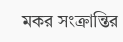মকর সংক্রান্তির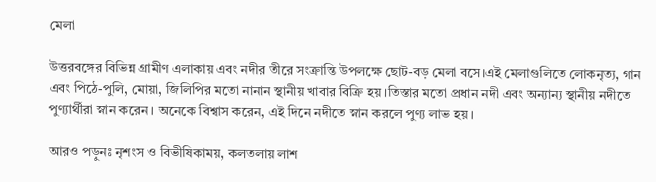মেলা

উত্তরবঙ্গের বিভিন্ন গ্রামীণ এলাকায় এবং নদীর তীরে সংক্রান্তি উপলক্ষে ছোট-বড় মেলা বসে।এই মেলাগুলিতে লোকনৃত্য, গান এবং পিঠে-পুলি, মোয়া, জিলিপির মতো নানান স্থানীয় খাবার বিক্রি হয়।তিস্তার মতো প্রধান নদী এবং অন্যান্য স্থানীয় নদীতে পুণ্যার্থীরা স্নান করেন। অনেকে বিশ্বাস করেন, এই দিনে নদীতে স্নান করলে পুণ্য লাভ হয়।

আরও পড়ুনঃ নৃশংস ও বিভীষিকাময়, কলতলায় লাশ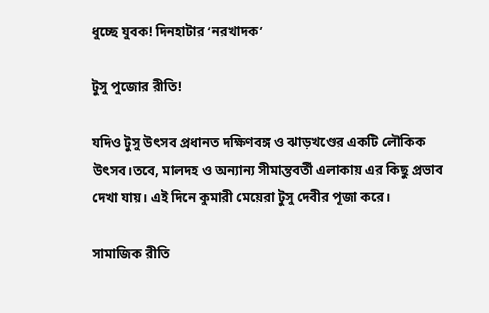ধুচ্ছে যুবক! দিনহাটার ‘নরখাদক’

টুসু পুজোর রীতি!

যদিও টুসু উৎসব প্রধানত দক্ষিণবঙ্গ ও ঝাড়খণ্ডের একটি লৌকিক উৎসব।তবে, মালদহ ও অন্যান্য সীমান্তবর্তী এলাকায় এর কিছু প্রভাব দেখা যায়। এই দিনে কুমারী মেয়েরা টুসু দেবীর পূজা করে।

সামাজিক রীতি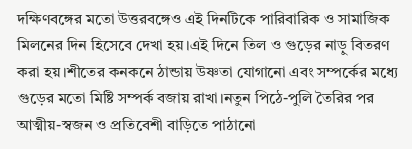দক্ষিণবঙ্গের মতো উত্তরবঙ্গেও এই দিনটিকে পারিবারিক ও সামাজিক মিলনের দিন হিসেবে দেখা হয়।এই দিনে তিল ও গুড়ের নাড়ু বিতরণ করা হয়।শীতের কনকনে ঠান্ডায় উষ্ণতা যোগানো এবং সম্পর্কের মধ্যে গুড়ের মতো মিষ্টি সম্পর্ক বজায় রাখা।নতুন পিঠে-পুলি তৈরির পর আত্মীয়-স্বজন ও প্রতিবেশী বাড়িতে পাঠানো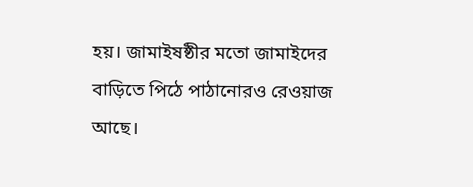হয়। জামাইষষ্ঠীর মতো জামাইদের বাড়িতে পিঠে পাঠানোরও রেওয়াজ আছে।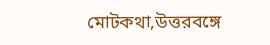মোটকথা,উত্তরবঙ্গে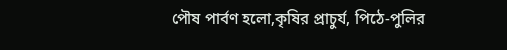পৌষ পার্বণ হলো,কৃষির প্রাচুর্য, পিঠে-পুলির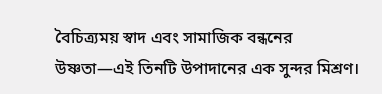বৈচিত্র্যময় স্বাদ এবং সামাজিক বন্ধনের উষ্ণতা—এই তিনটি উপাদানের এক সুন্দর মিশ্রণ।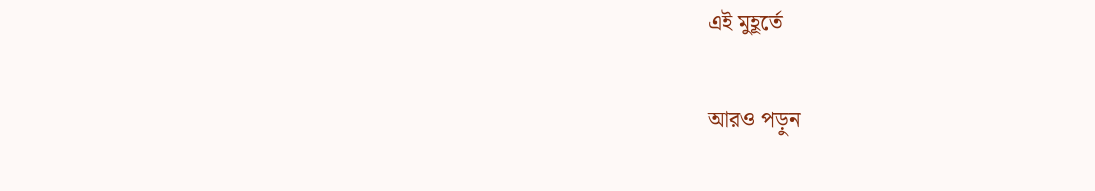এই মুহূর্তে

আরও পড়ুন